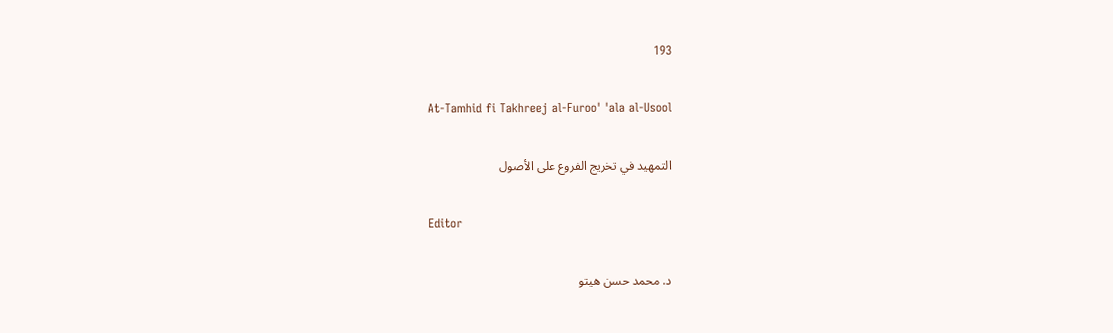193

At-Tamhid fi Takhreej al-Furoo' 'ala al-Usool

التمهيد في تخريج الفروع على الأصول

Editor

د. محمد حسن هيتو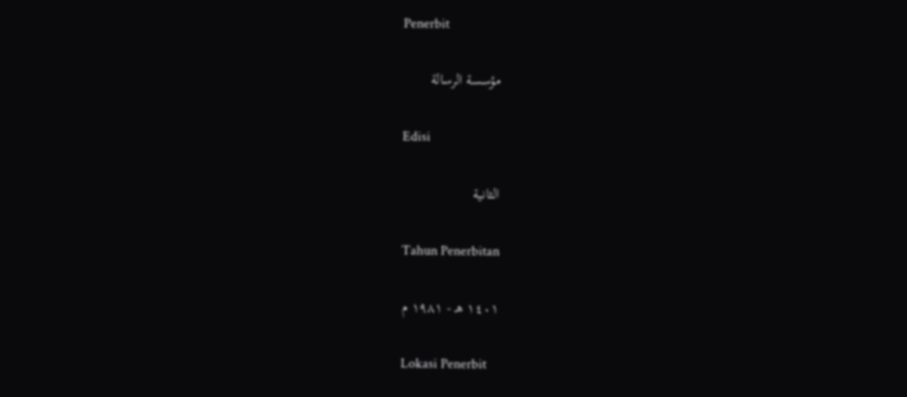Penerbit

مؤسسة الرسالة

Edisi

الثانية

Tahun Penerbitan

١٤٠١ هـ - ١٩٨١ م

Lokasi Penerbit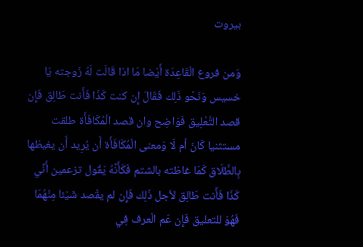بيروت

وَمن فروع الْقَاعِدَة أَيْضا مَا اذا قَالَت لَهُ زَوجته يَا خسيس وَنَحْو ذَلِك فَقَالَ إِن كنت كَذَا فَأَنت طَالِق فَإِن قصد التَّعْلِيق فَوَاضِح وان قصد الْمُكَافَأَة طلقت مستثنيا كَانَ أم لَا وَمعنى الْمُكَافَأَة أَن يُرِيد أَن يغيظها بِالطَّلَاق كَمَا غاظته بالشتم فَكَأَنَّهُ يَقُول تزعمين أَنِّي كَذَا فَأَنت طَالِق لأجل ذَلِك فَإِن لم يقْصد شَيْئا مِنْهُمَا فَهُوَ للتعليق فَإِن عَم الْعرف فِي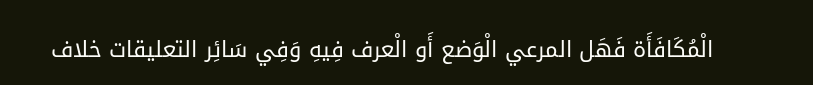الْمُكَافَأَة فَهَل المرعي الْوَضع أَو الْعرف فِيهِ وَفِي سَائِر التعليقات خلاف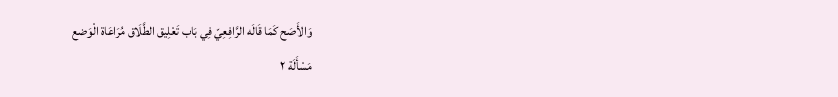وَالأَصَح كَمَا قَالَه الرَّافِعِيّ فِي بَاب تَعْلِيق الطَّلَاق مُرَاعَاة الْوَضع
مَسْأَلَة ٢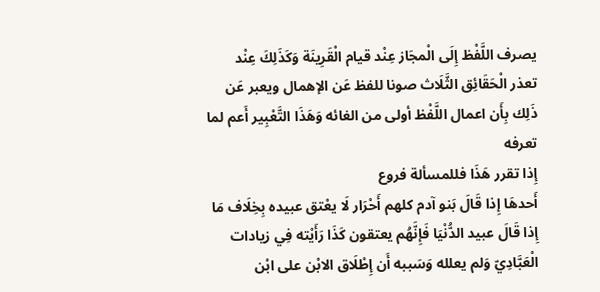يصرف اللَّفْظ إِلَى الْمجَاز عِنْد قيام الْقَرِينَة وَكَذَلِكَ عِنْد تعذر الْحَقَائِق الثَّلَاث صونا للفظ عَن الإهمال ويعبر عَن ذَلِك بِأَن اعمال اللَّفْظ أولى من الغائه وَهَذَا التَّعْبِير أَعم لما تعرفه
إِذا تقرر هَذَا فللمسألة فروع
أَحدهَا إِذا قَالَ بَنو آدم كلهم أَحْرَار لَا يعْتق عبيده بِخِلَاف مَا إِذا قَالَ عبيد الدُّنْيَا فَإِنَّهُم يعتقون كَذَا رَأَيْته فِي زيادات الْعَبَّادِيّ وَلم يعلله وَسَببه أَن إِطْلَاق الابْن على ابْن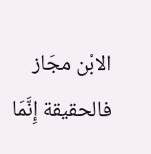الابْن مجَاز فالحقيقة إِنَّمَا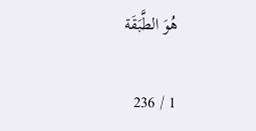هُوَ الطَّبَقَة

1 / 236